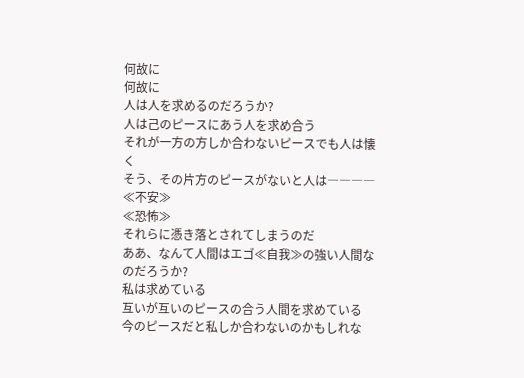何故に
何故に
人は人を求めるのだろうか?
人は己のピースにあう人を求め合う
それが一方の方しか合わないピースでも人は懐く
そう、その片方のピースがないと人は――――
≪不安≫
≪恐怖≫
それらに憑き落とされてしまうのだ
ああ、なんて人間はエゴ≪自我≫の強い人間なのだろうか?
私は求めている
互いが互いのピースの合う人間を求めている
今のピースだと私しか合わないのかもしれな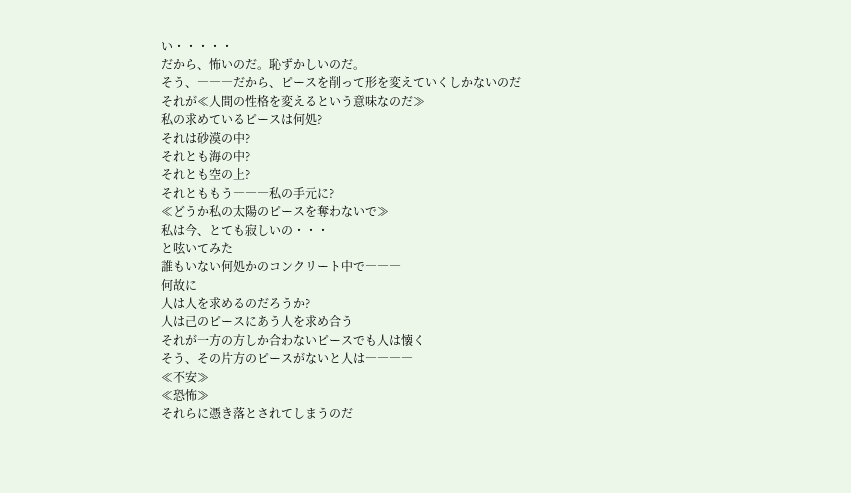い・・・・・
だから、怖いのだ。恥ずかしいのだ。
そう、―――だから、ピースを削って形を変えていくしかないのだ
それが≪人間の性格を変えるという意味なのだ≫
私の求めているピースは何処?
それは砂漠の中?
それとも海の中?
それとも空の上?
それとももう―――私の手元に?
≪どうか私の太陽のピースを奪わないで≫
私は今、とても寂しいの・・・
と呟いてみた
誰もいない何処かのコンクリート中で―――
何故に
人は人を求めるのだろうか?
人は己のピースにあう人を求め合う
それが一方の方しか合わないピースでも人は懐く
そう、その片方のピースがないと人は――――
≪不安≫
≪恐怖≫
それらに憑き落とされてしまうのだ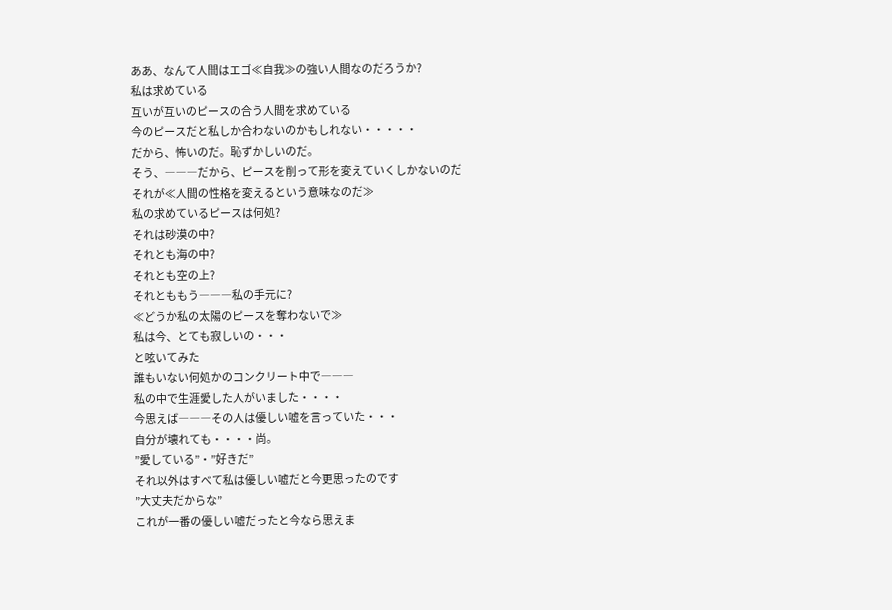ああ、なんて人間はエゴ≪自我≫の強い人間なのだろうか?
私は求めている
互いが互いのピースの合う人間を求めている
今のピースだと私しか合わないのかもしれない・・・・・
だから、怖いのだ。恥ずかしいのだ。
そう、―――だから、ピースを削って形を変えていくしかないのだ
それが≪人間の性格を変えるという意味なのだ≫
私の求めているピースは何処?
それは砂漠の中?
それとも海の中?
それとも空の上?
それとももう―――私の手元に?
≪どうか私の太陽のピースを奪わないで≫
私は今、とても寂しいの・・・
と呟いてみた
誰もいない何処かのコンクリート中で―――
私の中で生涯愛した人がいました・・・・
今思えば―――その人は優しい嘘を言っていた・・・
自分が壊れても・・・・尚。
”愛している”・”好きだ”
それ以外はすべて私は優しい嘘だと今更思ったのです
”大丈夫だからな”
これが一番の優しい嘘だったと今なら思えま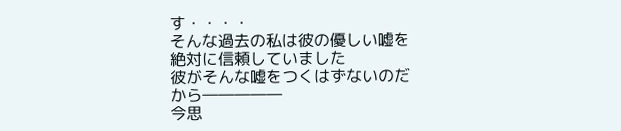す・・・・
そんな過去の私は彼の優しい嘘を絶対に信頼していました
彼がそんな嘘をつくはずないのだから―――――
今思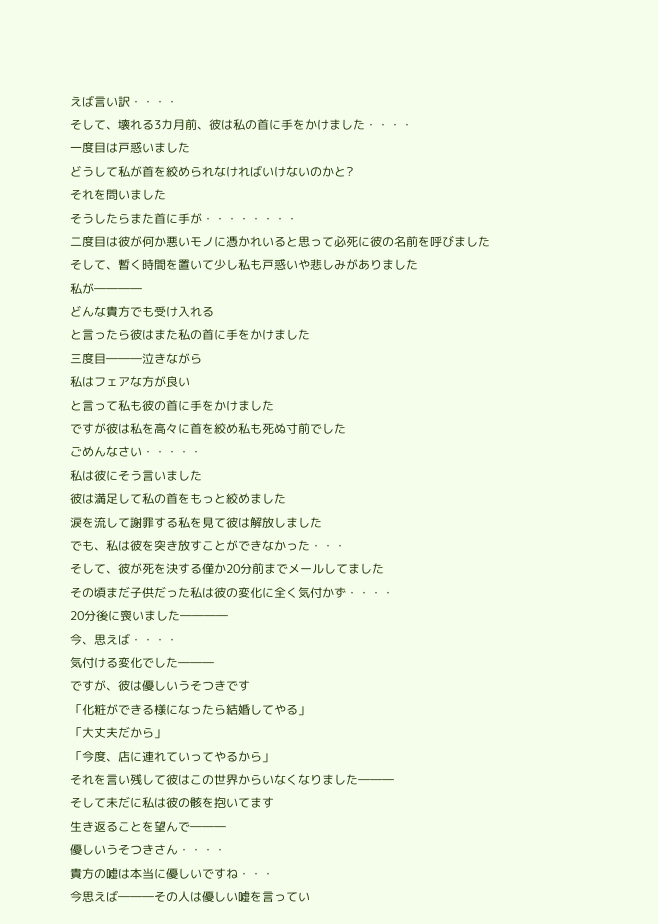えば言い訳・・・・
そして、壊れる3カ月前、彼は私の首に手をかけました・・・・
一度目は戸惑いました
どうして私が首を絞められなければいけないのかと?
それを問いました
そうしたらまた首に手が・・・・・・・・
二度目は彼が何か悪いモノに憑かれいると思って必死に彼の名前を呼びました
そして、暫く時間を置いて少し私も戸惑いや悲しみがありました
私が――――
どんな貴方でも受け入れる
と言ったら彼はまた私の首に手をかけました
三度目―――泣きながら
私はフェアな方が良い
と言って私も彼の首に手をかけました
ですが彼は私を高々に首を絞め私も死ぬ寸前でした
ごめんなさい・・・・・
私は彼にそう言いました
彼は満足して私の首をもっと絞めました
涙を流して謝罪する私を見て彼は解放しました
でも、私は彼を突き放すことができなかった・・・
そして、彼が死を決する僅か20分前までメールしてました
その頃まだ子供だった私は彼の変化に全く気付かず・・・・
20分後に喪いました――――
今、思えば・・・・
気付ける変化でした―――
ですが、彼は優しいうそつきです
「化粧ができる様になったら結婚してやる」
「大丈夫だから」
「今度、店に連れていってやるから」
それを言い残して彼はこの世界からいなくなりました―――
そして未だに私は彼の骸を抱いてます
生き返ることを望んで―――
優しいうそつきさん・・・・
貴方の嘘は本当に優しいですね・・・
今思えば―――その人は優しい嘘を言ってい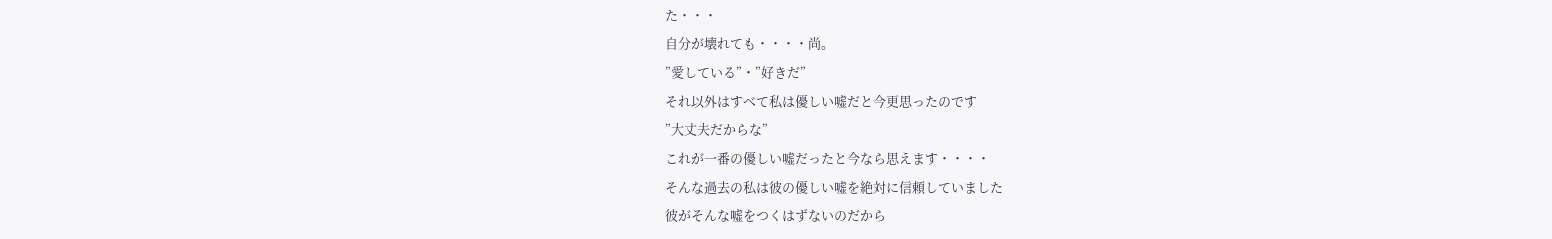た・・・
自分が壊れても・・・・尚。
”愛している”・”好きだ”
それ以外はすべて私は優しい嘘だと今更思ったのです
”大丈夫だからな”
これが一番の優しい嘘だったと今なら思えます・・・・
そんな過去の私は彼の優しい嘘を絶対に信頼していました
彼がそんな嘘をつくはずないのだから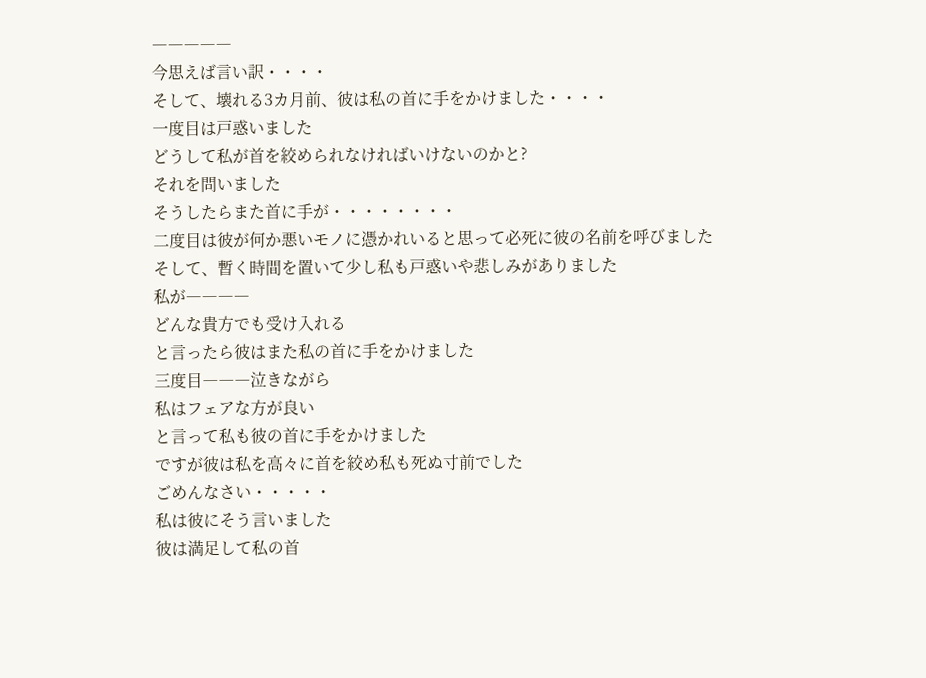―――――
今思えば言い訳・・・・
そして、壊れる3カ月前、彼は私の首に手をかけました・・・・
一度目は戸惑いました
どうして私が首を絞められなければいけないのかと?
それを問いました
そうしたらまた首に手が・・・・・・・・
二度目は彼が何か悪いモノに憑かれいると思って必死に彼の名前を呼びました
そして、暫く時間を置いて少し私も戸惑いや悲しみがありました
私が――――
どんな貴方でも受け入れる
と言ったら彼はまた私の首に手をかけました
三度目―――泣きながら
私はフェアな方が良い
と言って私も彼の首に手をかけました
ですが彼は私を高々に首を絞め私も死ぬ寸前でした
ごめんなさい・・・・・
私は彼にそう言いました
彼は満足して私の首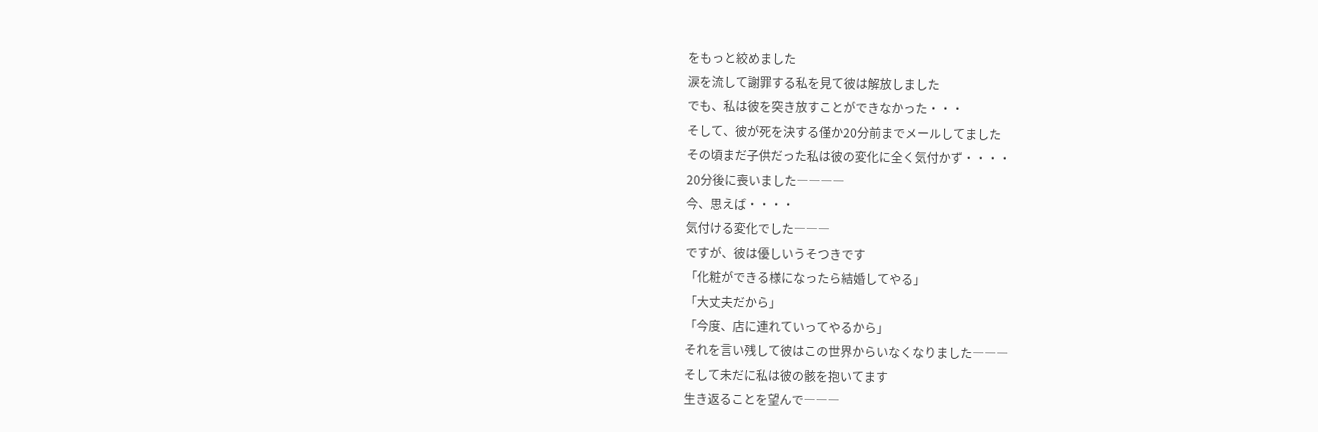をもっと絞めました
涙を流して謝罪する私を見て彼は解放しました
でも、私は彼を突き放すことができなかった・・・
そして、彼が死を決する僅か20分前までメールしてました
その頃まだ子供だった私は彼の変化に全く気付かず・・・・
20分後に喪いました――――
今、思えば・・・・
気付ける変化でした―――
ですが、彼は優しいうそつきです
「化粧ができる様になったら結婚してやる」
「大丈夫だから」
「今度、店に連れていってやるから」
それを言い残して彼はこの世界からいなくなりました―――
そして未だに私は彼の骸を抱いてます
生き返ることを望んで―――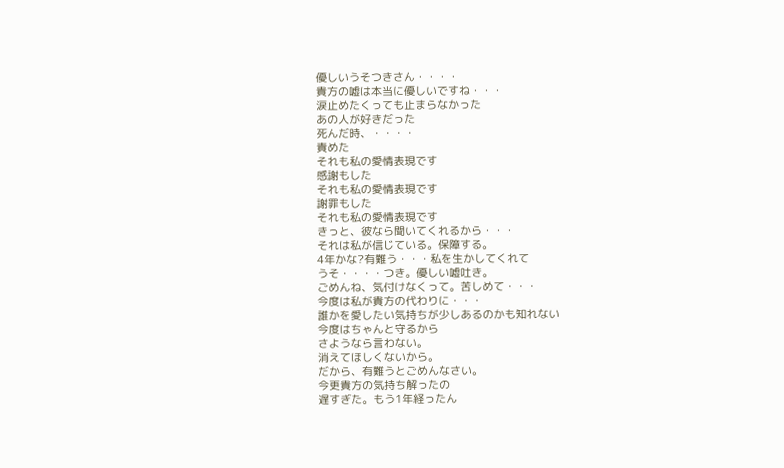優しいうそつきさん・・・・
貴方の嘘は本当に優しいですね・・・
涙止めたくっても止まらなかった
あの人が好きだった
死んだ時、・・・・
責めた
それも私の愛情表現です
感謝もした
それも私の愛情表現です
謝罪もした
それも私の愛情表現です
きっと、彼なら聞いてくれるから・・・
それは私が信じている。保障する。
4年かな?有難う・・・私を生かしてくれて
うそ・・・・つき。優しい嘘吐き。
ごめんね、気付けなくって。苦しめて・・・
今度は私が貴方の代わりに・・・
誰かを愛したい気持ちが少しあるのかも知れない
今度はちゃんと守るから
さようなら言わない。
消えてほしくないから。
だから、有難うとごめんなさい。
今更貴方の気持ち解ったの
遅すぎた。もう1年経ったん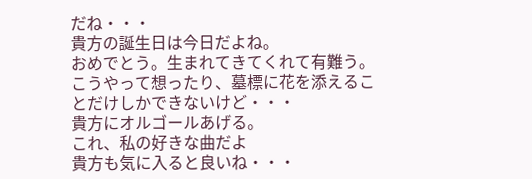だね・・・
貴方の誕生日は今日だよね。
おめでとう。生まれてきてくれて有難う。
こうやって想ったり、墓標に花を添えることだけしかできないけど・・・
貴方にオルゴールあげる。
これ、私の好きな曲だよ
貴方も気に入ると良いね・・・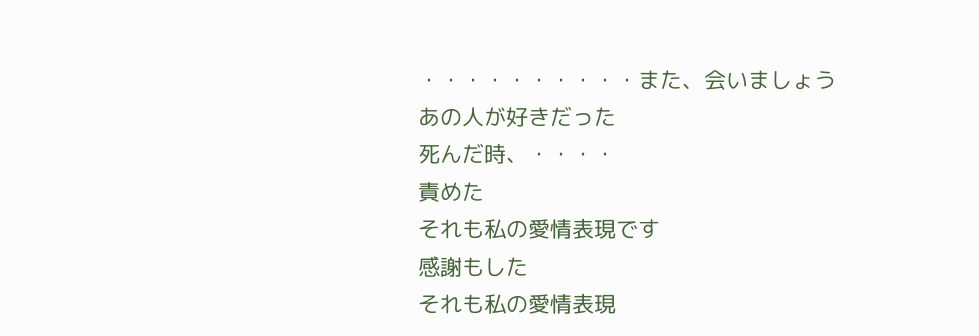・・・・・・・・・・また、会いましょう
あの人が好きだった
死んだ時、・・・・
責めた
それも私の愛情表現です
感謝もした
それも私の愛情表現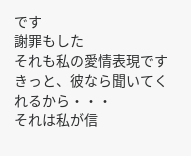です
謝罪もした
それも私の愛情表現です
きっと、彼なら聞いてくれるから・・・
それは私が信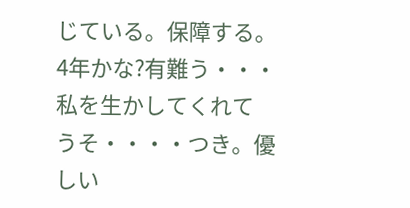じている。保障する。
4年かな?有難う・・・私を生かしてくれて
うそ・・・・つき。優しい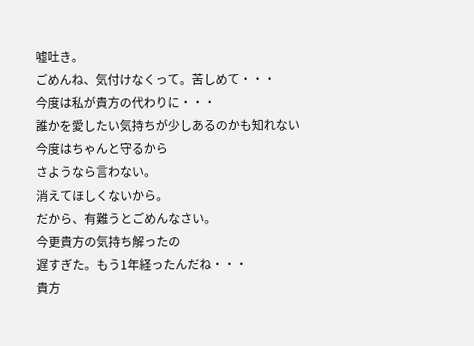嘘吐き。
ごめんね、気付けなくって。苦しめて・・・
今度は私が貴方の代わりに・・・
誰かを愛したい気持ちが少しあるのかも知れない
今度はちゃんと守るから
さようなら言わない。
消えてほしくないから。
だから、有難うとごめんなさい。
今更貴方の気持ち解ったの
遅すぎた。もう1年経ったんだね・・・
貴方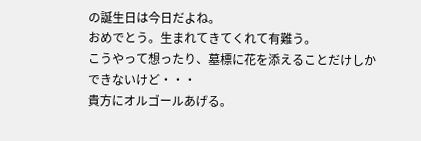の誕生日は今日だよね。
おめでとう。生まれてきてくれて有難う。
こうやって想ったり、墓標に花を添えることだけしかできないけど・・・
貴方にオルゴールあげる。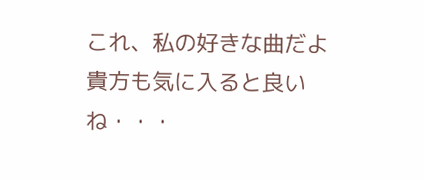これ、私の好きな曲だよ
貴方も気に入ると良いね・・・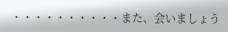・・・・・・・・・・また、会いましょう